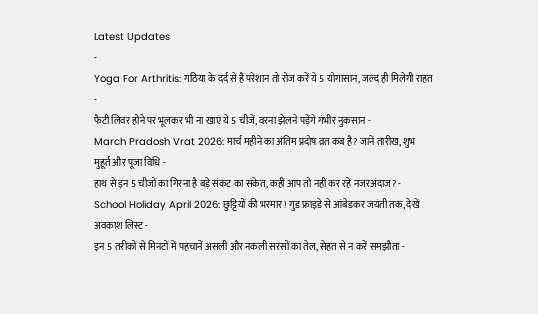Latest Updates
-
Yoga For Arthritis: गठिया के दर्द से हैं परेशान तो रोज करें ये 5 योगासान, जल्द ही मिलेगी राहत -
फैटी लिवर होने पर भूलकर भी ना खाएं ये 5 चीजें, वरना झेलने पड़ेंगे गंभीर नुकसान -
March Pradosh Vrat 2026: मार्च महीने का अंतिम प्रदोष व्रत कब है? जानें तारीख, शुभ मुहूर्त और पूजा विधि -
हाथ से इन 5 चीजों का गिरना है बड़े संकट का संकेत, कहीं आप तो नहीं कर रहे नजरअंदाज? -
School Holiday April 2026: छुट्टियों की भरमार! गुड फ्राइडे से आंबेडकर जयंती तक, देखें अवकाश लिस्ट -
इन 5 तरीकों से मिनटों में पहचानें असली और नकली सरसों का तेल, सेहत से न करें समझौता -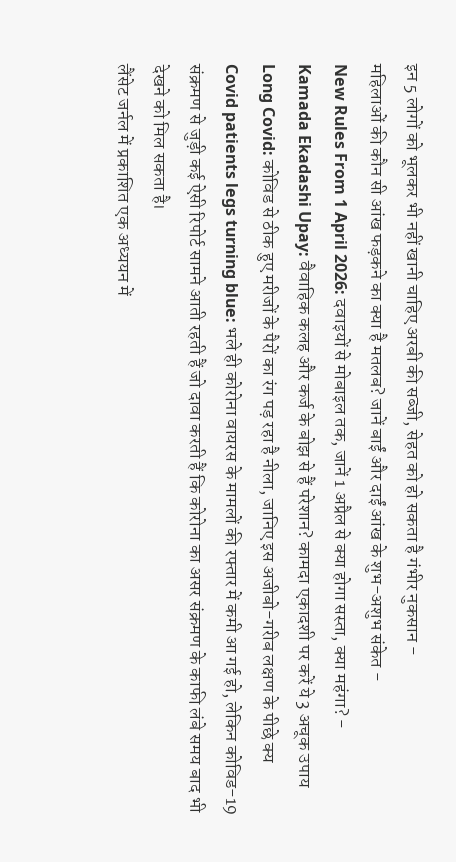इन 5 लोगों को भूलकर भी नहीं खानी चाहिए अरबी की सब्जी, सेहत को हो सकता है गंभीर नुकसान -
महिलाओं की कौन सी आंख फड़कने का क्या है मतलब? जानें बाईं और दाईं आंख के शुभ-अशुभ संकेत -
New Rules From 1 April 2026: दवाइयों से मोबाइल तक, जानें 1 अप्रैल से क्या होगा सस्ता, क्या महंगा? -
Kamada Ekadashi Upay: वैवाहिक कलह और कर्ज के बोझ से हैं परेशान? कामदा एकादशी पर करें ये 3 अचूक उपाय
Long Covid: कोविड से ठीक हुए मरीजों के पैरों का रंग पड़ रहा है नीला, जानिए इस अजीबो-गरीब लक्षण के पीछे क्य
Covid patients legs turning blue: भले ही कोरोना वायरस के मामलों की रफ्तार में कमी आ गई हो, लेकिन कोविड-19 संक्रमण से जुड़ी कई ऐसी रिपोर्ट सामने आती रहती हैं जो दावा करती हैं कि कोरोना का असर संक्रमण के काफी लंबे समय बाद भी देखने को मिल सकता है।
लैंसेट जर्नल में प्रकाशित एक अध्ययन में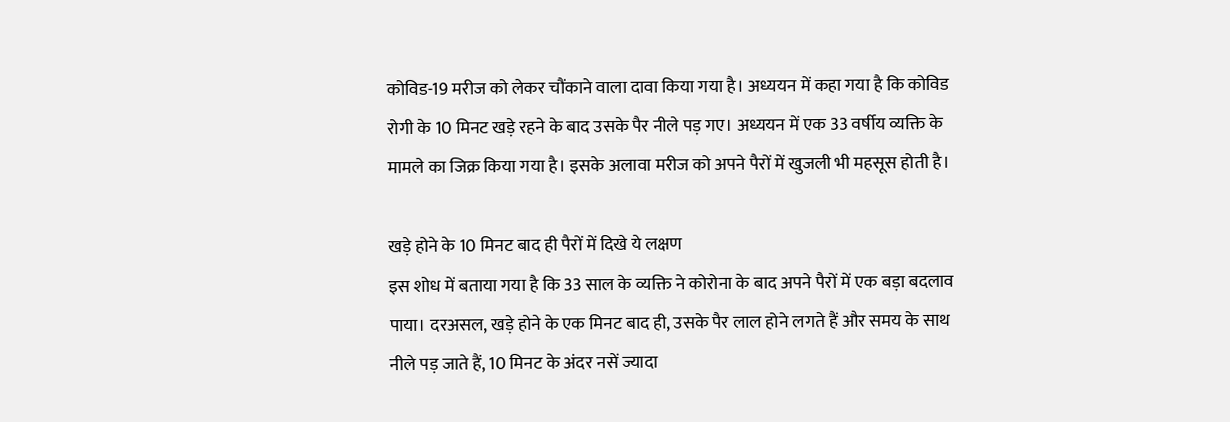कोविड-19 मरीज को लेकर चौंकाने वाला दावा किया गया है। अध्ययन में कहा गया है कि कोविड रोगी के 10 मिनट खड़े रहने के बाद उसके पैर नीले पड़ गए। अध्ययन में एक 33 वर्षीय व्यक्ति के मामले का जिक्र किया गया है। इसके अलावा मरीज को अपने पैरों में खुजली भी महसूस होती है।

खड़े होने के 10 मिनट बाद ही पैरों में दिखे ये लक्षण
इस शोध में बताया गया है कि 33 साल के व्यक्ति ने कोरोना के बाद अपने पैरों में एक बड़ा बदलाव पाया। दरअसल, खड़े होने के एक मिनट बाद ही, उसके पैर लाल होने लगते हैं और समय के साथ नीले पड़ जाते हैं, 10 मिनट के अंदर नसें ज्यादा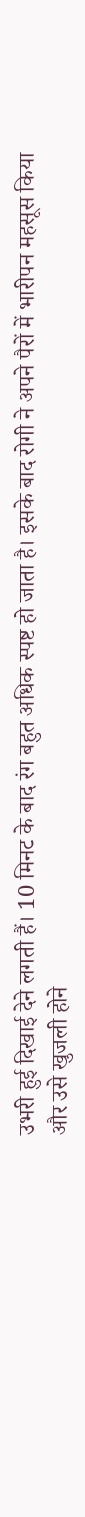उभरी हुई दिखाई देने लगती हैं। 10 मिनट के बाद रंग बहुत अधिक स्पष्ट हो जाता है। इसके बाद रोगी ने अपने पैरों में भारीपन महसूस किया और उसे खुजली होने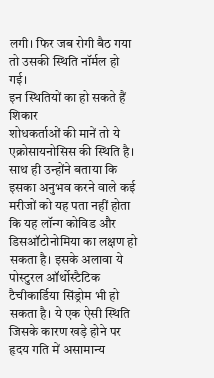लगी। फिर जब रोगी बैठ गया तो उसकी स्थिति नॉर्मल हो गई।
इन स्थितियों का हो सकते हैं शिकार
शोधकर्ताओं की मानें तो ये एक्रोसायनोसिस की स्थिति है। साथ ही उन्होंने बताया कि इसका अनुभव करने वाले कई मरीजों को यह पता नहीं होता कि यह लॉन्ग कोविड और डिसऑटोनोमिया का लक्षण हो सकता है। इसके अलावा ये पोस्टुरल ऑर्थोस्टैटिक टैचीकार्डिया सिंड्रोम भी हो सकता है। ये एक ऐसी स्थिति जिसके कारण खड़े होने पर हृदय गति में असामान्य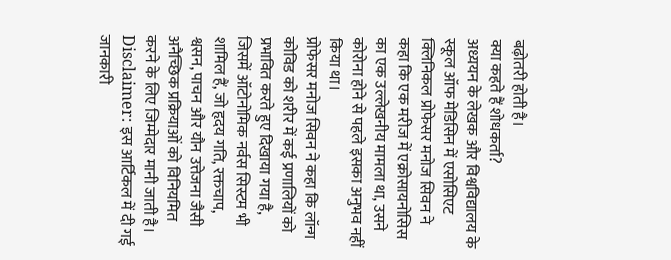बढ़ोतरी होती है।
क्या कहते हैं शोधकर्ता?
अध्ययन के लेखक और विश्वविद्यालय के स्कूल ऑफ मेडिसिन में एसोसिएट क्लिनिकल प्रोफेसर मनोज सिवन ने कहा कि एक मरीज में एक्रोसायनोसिस का एक उल्लेखनीय मामला था, उसने कोरोना होने से पहले इसका अनुभव नहीं किया था।
प्रोफेसर मनोज सिवन ने कहा कि लॉन्ग कोविड को शरीर में कई प्रणालियों को प्रभावित करते हुए दिखाया गया है, जिसमें ऑटोनोमिक नर्वस सिस्टम भी शामिल हैं, जो हृदय गति, रक्तचाप, श्वसन, पाचन और यौन उत्तेजना जैसी अनैच्छिक प्रक्रियाओं को विनियमित करने के लिए जिम्मेदार मानी जाती है।
Disclaimer: इस आर्टिकल में दी गई जानकारी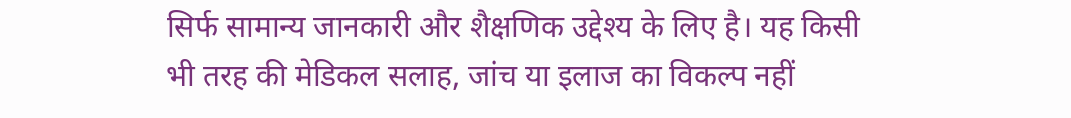सिर्फ सामान्य जानकारी और शैक्षणिक उद्देश्य के लिए है। यह किसी भी तरह की मेडिकल सलाह, जांच या इलाज का विकल्प नहीं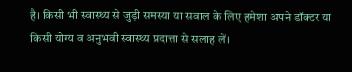है। किसी भी स्वास्थ्य से जुड़ी समस्या या सवाल के लिए हमेशा अपने डॉक्टर या किसी योग्य व अनुभवी स्वास्थ्य प्रदात्ता से सलाह लें।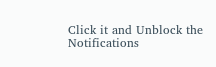Click it and Unblock the Notifications